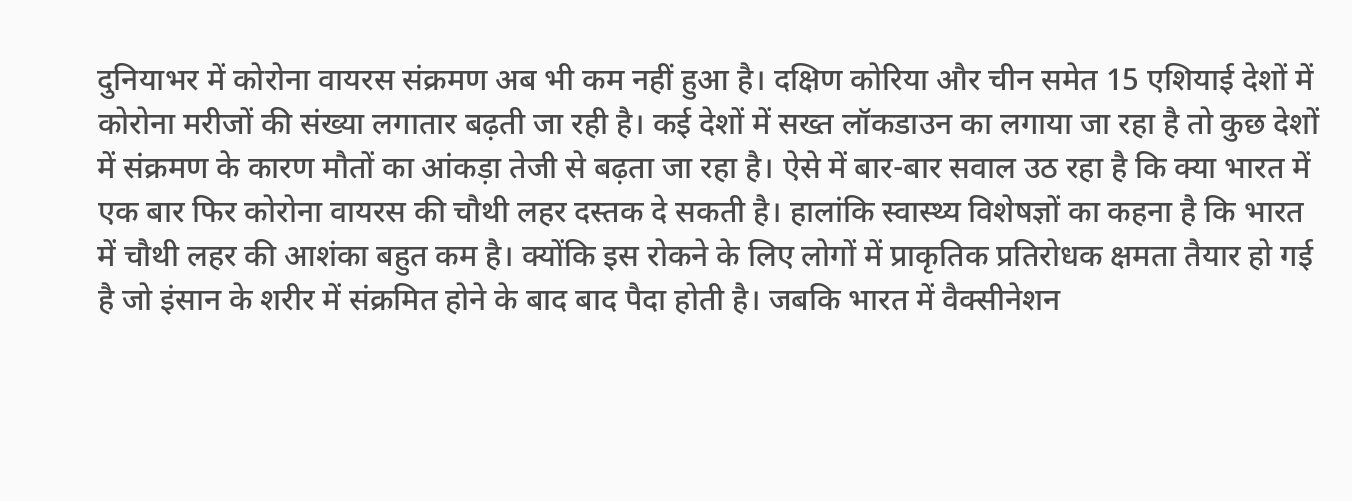दुनियाभर में कोरोना वायरस संक्रमण अब भी कम नहीं हुआ है। दक्षिण कोरिया और चीन समेत 15 एशियाई देशों में कोरोना मरीजों की संख्या लगातार बढ़ती जा रही है। कई देशों में सख्त लॉकडाउन का लगाया जा रहा है तो कुछ देशों में संक्रमण के कारण मौतों का आंकड़ा तेजी से बढ़ता जा रहा है। ऐसे में बार-बार सवाल उठ रहा है कि क्या भारत में एक बार फिर कोरोना वायरस की चौथी लहर दस्तक दे सकती है। हालांकि स्वास्थ्य विशेषज्ञों का कहना है कि भारत में चौथी लहर की आशंका बहुत कम है। क्योंकि इस रोकने के लिए लोगों में प्राकृतिक प्रतिरोधक क्षमता तैयार हो गई है जो इंसान के शरीर में संक्रमित होने के बाद बाद पैदा होती है। जबकि भारत में वैक्सीनेशन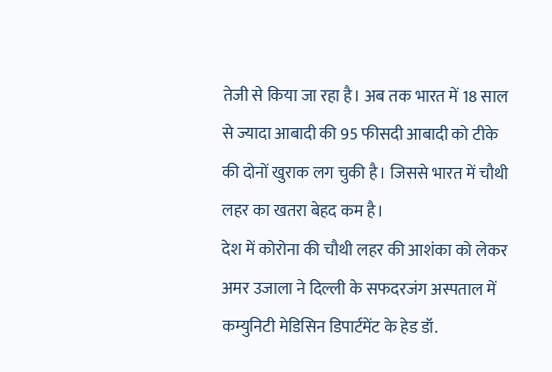तेजी से किया जा रहा है। अब तक भारत में 18 साल से ज्यादा आबादी की 95 फीसदी आबादी को टीके की दोनों खुराक लग चुकी है। जिससे भारत में चौथी लहर का खतरा बेहद कम है।
देश में कोरोना की चौथी लहर की आशंका को लेकर अमर उजाला ने दिल्ली के सफदरजंग अस्पताल में कम्युनिटी मेडिसिन डिपार्टमेंट के हेड डॉ.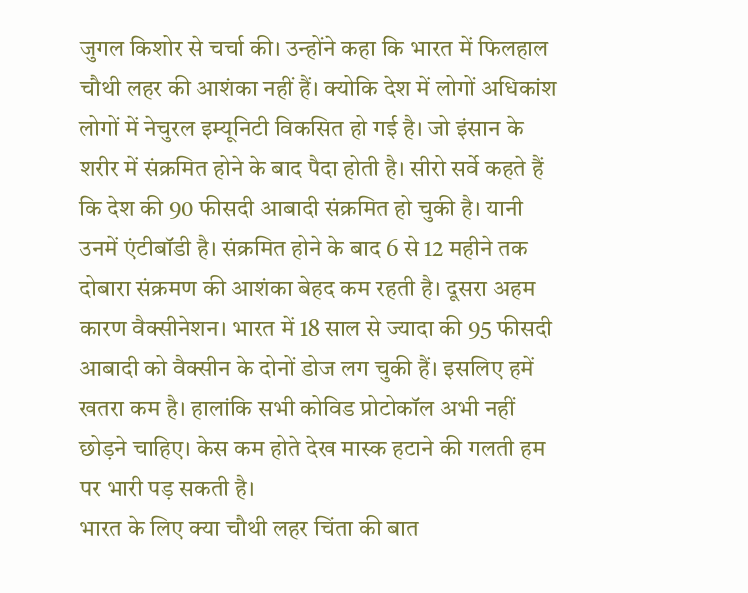जुगल किशोर से चर्चा की। उन्होंने कहा कि भारत में फिलहाल चौथी लहर की आशंका नहीं हैं। क्योकि देश में लोगों अधिकांश लोगों में नेचुरल इम्यूनिटी विकसित हो गई है। जो इंसान के शरीर में संक्रमित होने के बाद पैदा होती है। सीरो सर्वे कहते हैं कि देश की 90 फीसदी आबादी संक्रमित हो चुकी है। यानी उनमें एंटीबॉडी है। संक्रमित होने के बाद 6 से 12 महीने तक दोबारा संक्रमण की आशंका बेहद कम रहती है। दूसरा अहम कारण वैक्सीनेशन। भारत में 18 साल से ज्यादा की 95 फीसदी आबादी को वैक्सीन के दोनों डोज लग चुकी हैं। इसलिए हमें खतरा कम है। हालांकि सभी कोविड प्रोटोकॉल अभी नहीं छोड़ने चाहिए। केस कम होते देख मास्क हटाने की गलती हम पर भारी पड़ सकती है।
भारत के लिए क्या चौथी लहर चिंता की बात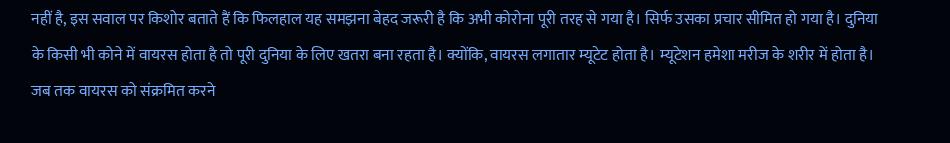नहीं है, इस सवाल पर किशोर बताते हैं कि फिलहाल यह समझना बेहद जरूरी है कि अभी कोरोना पूरी तरह से गया है। सिर्फ उसका प्रचार सीमित हो गया है। दुनिया के किसी भी कोने में वायरस होता है तो पूरी दुनिया के लिए खतरा बना रहता है। क्योंकि, वायरस लगातार म्यूटेट होता है। म्यूटेशन हमेशा मरीज के शरीर में होता है। जब तक वायरस को संक्रमित करने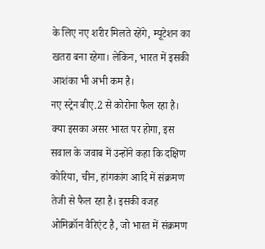के लिए नए शरीर मिलते रहेंगे, म्यूटेशन का खतरा बना रहेगा। लेकिन, भारत में इसकी आशंका भी अभी कम है।
नए स्ट्रेन बीए.2 से कोरोना फैल रहा है। क्या इसका असर भारत पर होगा, इस सवाल के जवाब में उन्होंने कहा कि दक्षिण कोरिया, चीन, हांगकांग आदि में संक्रमण तेजी से फैल रहा है। इसकी वजह ओमिक्रॉन वैरिएंट है, जो भारत में संक्रमण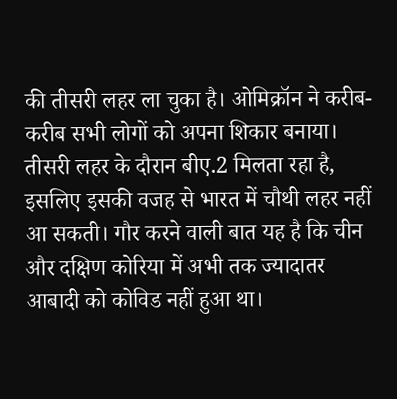की तीसरी लहर ला चुका है। ओमिक्रॉन ने करीब-करीब सभी लोगों को अपना शिकार बनाया। तीसरी लहर के दौरान बीए.2 मिलता रहा है, इसलिए इसकी वजह से भारत में चौथी लहर नहीं आ सकती। गौर करने वाली बात यह है कि चीन और दक्षिण कोरिया में अभी तक ज्यादातर आबादी को कोविड नहीं हुआ था।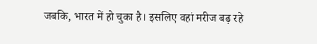जबकि, भारत में हो चुका है। इसलिए वहां मरीज बढ़ रहे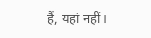हैं, यहां नहीं।